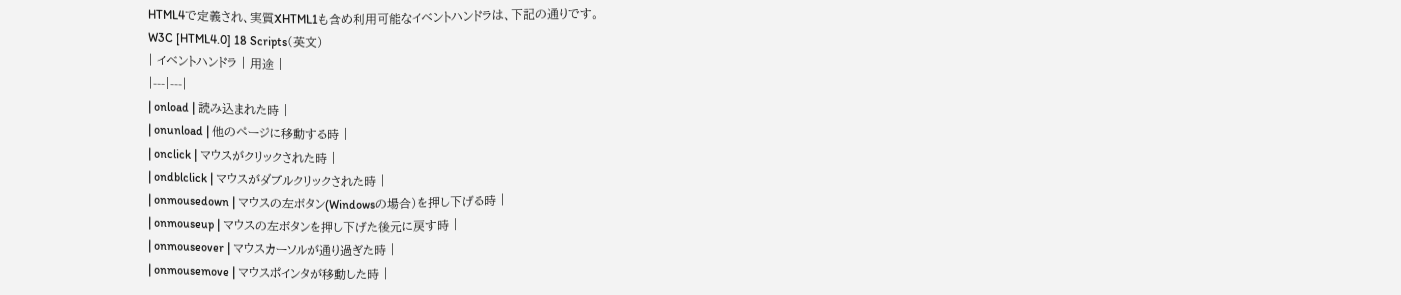HTML4で定義され、実質XHTML1も含め利用可能なイベントハンドラは、下記の通りです。
W3C [HTML4.0] 18 Scripts(英文)
| イベントハンドラ | 用途 |
|---|---|
| onload | 読み込まれた時 |
| onunload | 他のページに移動する時 |
| onclick | マウスがクリックされた時 |
| ondblclick | マウスがダブルクリックされた時 |
| onmousedown | マウスの左ボタン(Windowsの場合)を押し下げる時 |
| onmouseup | マウスの左ボタンを押し下げた後元に戻す時 |
| onmouseover | マウスカーソルが通り過ぎた時 |
| onmousemove | マウスポインタが移動した時 |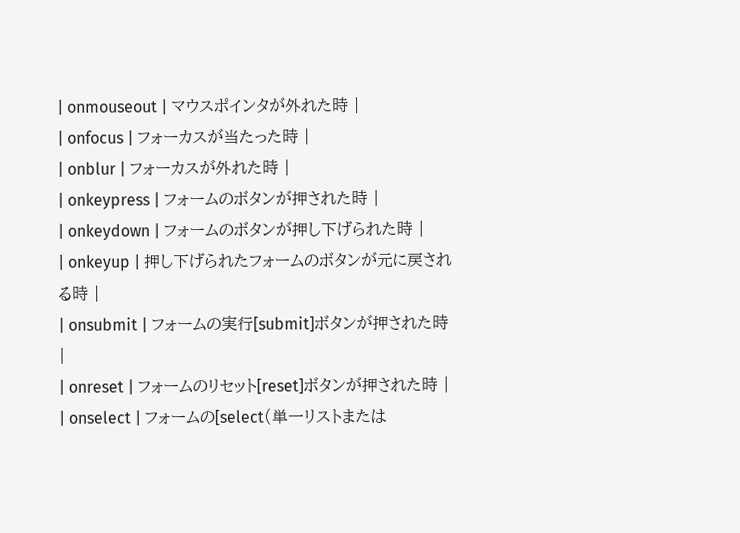| onmouseout | マウスポインタが外れた時 |
| onfocus | フォーカスが当たった時 |
| onblur | フォーカスが外れた時 |
| onkeypress | フォームのボタンが押された時 |
| onkeydown | フォームのボタンが押し下げられた時 |
| onkeyup | 押し下げられたフォームのボタンが元に戻される時 |
| onsubmit | フォームの実行[submit]ボタンが押された時 |
| onreset | フォームのリセット[reset]ボタンが押された時 |
| onselect | フォームの[select(単一リストまたは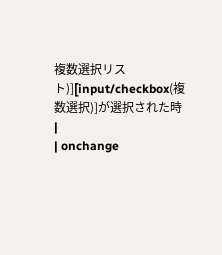複数選択リスト)][input/checkbox(複数選択)]が選択された時 |
| onchange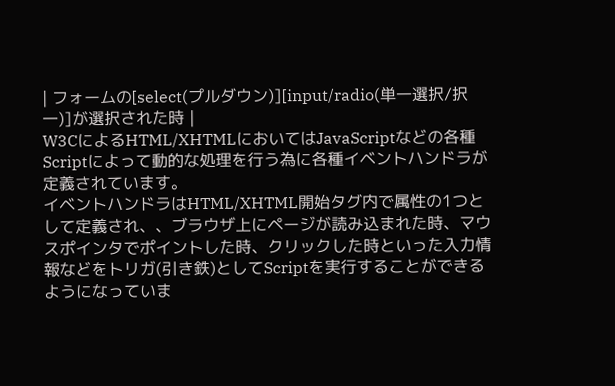| フォームの[select(プルダウン)][input/radio(単一選択/択一)]が選択された時 |
W3CによるHTML/XHTMLにおいてはJavaScriptなどの各種Scriptによって動的な処理を行う為に各種イベントハンドラが定義されています。
イベントハンドラはHTML/XHTML開始タグ内で属性の1つとして定義され、、ブラウザ上にページが読み込まれた時、マウスポインタでポイントした時、クリックした時といった入力情報などをトリガ(引き鉄)としてScriptを実行することができるようになっていま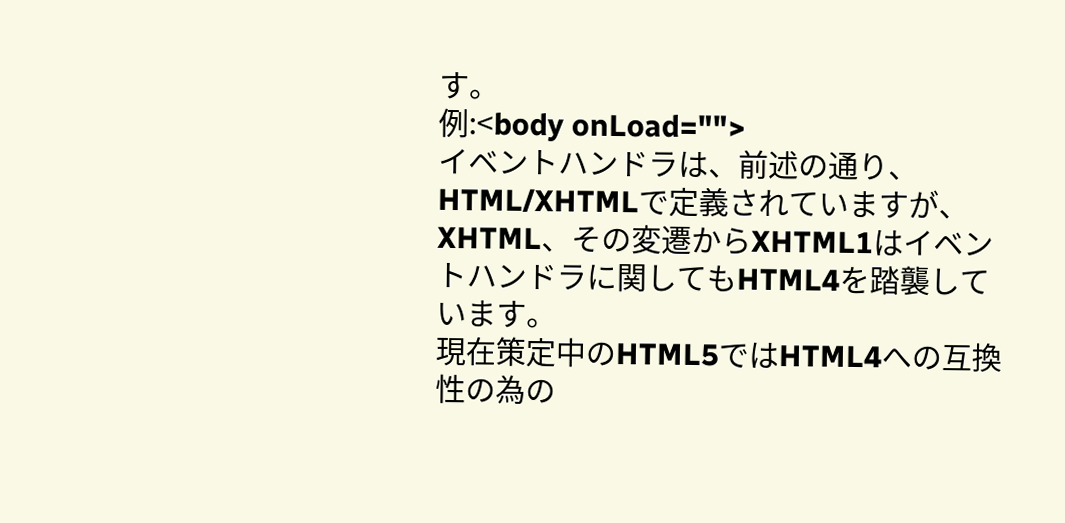す。
例:<body onLoad="">
イベントハンドラは、前述の通り、HTML/XHTMLで定義されていますが、XHTML、その変遷からXHTML1はイベントハンドラに関してもHTML4を踏襲しています。
現在策定中のHTML5ではHTML4への互換性の為の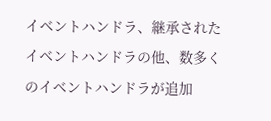イベントハンドラ、継承されたイベントハンドラの他、数多くのイベントハンドラが追加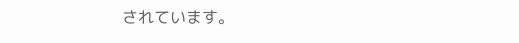されています。